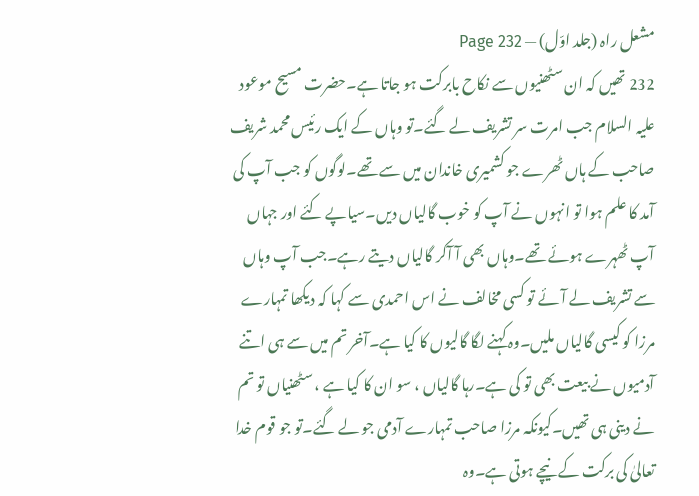مشعل راہ (جلد اوّل) — Page 232
232 تھیں کہ ان سٹھنیوں سے نکاح بابرکت ہو جاتا ہے۔حضرت مسیح موعود علیہ السلام جب امرت سر تشریف لے گئے۔تو وہاں کے ایک رئیس محمد شریف صاحب کے ہاں ٹھرے جو کشمیری خاندان میں سے تھے۔لوگوں کو جب آپ کی آمد کا علم ہوا تو انہوں نے آپ کو خوب گالیاں دیں۔سیاپے کئے اور جہاں آپ ٹھہرے ہوئے تھے۔وہاں بھی آ آکر گالیاں دیتے رہے۔جب آپ وہاں سے تشریف لے آئے تو کسی مخالف نے اس احمدی سے کہا کہ دیکھا تمہارے مرزا کو کیسی گالیاں ملیں۔وہ کہنے لگا گالیوں کا کیا ہے۔آخر تم میں سے ہی اتنے آدمیوں نے بیعت بھی تو کی ہے۔رہا گالیاں ، سو ان کا کیا ہے ، سٹھنیاں تو تم نے دینی ہی تھیں۔کیونکہ مرزا صاحب تمہارے آدمی جو لے گئے۔تو جو قوم خدا تعالیٰ کی برکت کے نیچے ہوتی ہے۔وہ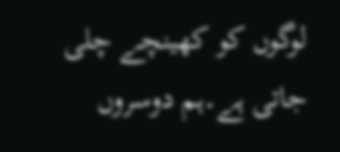لوگوں کو کھینچے چلی جاتی ہے۔ہم دوسروں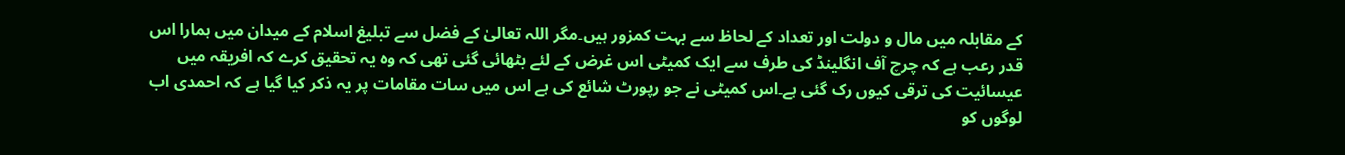کے مقابلہ میں مال و دولت اور تعداد کے لحاظ سے بہت کمزور ہیں۔مگر اللہ تعالیٰ کے فضل سے تبلیغ اسلام کے میدان میں ہمارا اس قدر رعب ہے کہ چرچ آف انگلینڈ کی طرف سے ایک کمیٹی اس غرض کے لئے بٹھائی گئی تھی کہ وہ یہ تحقیق کرے کہ افریقہ میں عیسائیت کی ترقی کیوں رک گئی ہے۔اس کمیٹی نے جو رپورٹ شائع کی ہے اس میں سات مقامات پر یہ ذکر کیا گیا ہے کہ احمدی اب لوگوں کو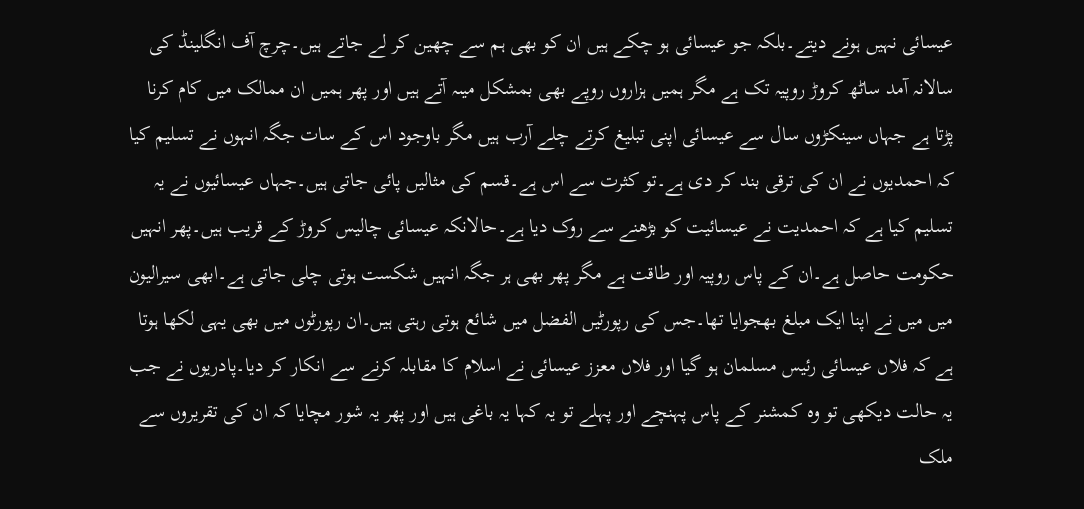عیسائی نہیں ہونے دیتے۔بلکہ جو عیسائی ہو چکے ہیں ان کو بھی ہم سے چھین کر لے جاتے ہیں۔چرچ آف انگلینڈ کی سالانہ آمد ساٹھ کروڑ روپیہ تک ہے مگر ہمیں ہزاروں روپے بھی بمشکل میںہ آتے ہیں اور پھر ہمیں ان ممالک میں کام کرنا پڑتا ہے جہاں سینکڑوں سال سے عیسائی اپنی تبلیغ کرتے چلے آرب ہیں مگر باوجود اس کے سات جگہ انہوں نے تسلیم کیا کہ احمدیوں نے ان کی ترقی بند کر دی ہے۔تو کثرت سے اس ہے۔قسم کی مثالیں پائی جاتی ہیں۔جہاں عیسائیوں نے یہ تسلیم کیا ہے کہ احمدیت نے عیسائیت کو بڑھنے سے روک دیا ہے۔حالانکہ عیسائی چالیس کروڑ کے قریب ہیں۔پھر انہیں حکومت حاصل ہے۔ان کے پاس روپیہ اور طاقت ہے مگر پھر بھی ہر جگہ انہیں شکست ہوتی چلی جاتی ہے۔ابھی سیرالیون میں میں نے اپنا ایک مبلغ بھجوایا تھا۔جس کی رپورٹیں الفضل میں شائع ہوتی رہتی ہیں۔ان رپورٹوں میں بھی یہی لکھا ہوتا ہے کہ فلاں عیسائی رئیس مسلمان ہو گیا اور فلاں معزز عیسائی نے اسلام کا مقابلہ کرنے سے انکار کر دیا۔پادریوں نے جب یہ حالت دیکھی تو وہ کمشنر کے پاس پہنچے اور پہلے تو یہ کہا یہ باغی ہیں اور پھر یہ شور مچایا کہ ان کی تقریروں سے ملک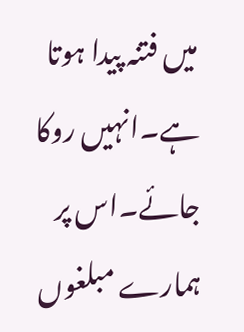میں فتنہ پیدا ہوتا ہے۔انہیں روکا جائے۔اس پر ہمارے مبلغوں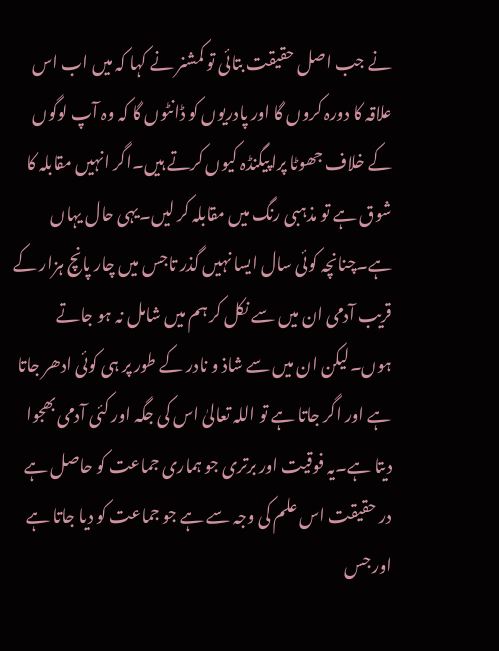نے جب اصل حقیقت بتائی تو کمشنر نے کہا کہ میں اب اس علاقہ کا دورہ کروں گا اور پادریوں کو ڈانٹوں گا کہ وہ آپ لوگوں کے خلاف جھوٹا پراپیگنڈہ کیوں کرتے ہیں۔اگر انہیں مقابلہ کا شوق ہے تو مذہبی رنگ میں مقابلہ کر لیں۔یہی حال یہاں ہے۔چنانچہ کوئی سال ایسا نہیں گذر تاجس میں چار پانچ ہزار کے قریب آدمی ان میں سے نکل کر ہم میں شامل نہ ہو جاتے ہوں۔لیکن ان میں سے شاذ و نادر کے طور پر ہی کوئی ادھر جاتا ہے اور اگر جاتا ہے تو اللہ تعالیٰ اس کی جگہ اور کئی آدمی بھجوا دیتا ہے۔یہ فوقیت اور برتری جو ہماری جماعت کو حاصل ہے در حقیقت اس علم کی وجہ سے ہے جو جماعت کو دیا جاتا ہے اور جس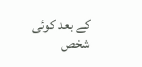کے بعد کوئی شخص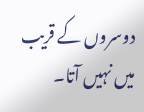دوسروں کے قریب میں نہیں آتا۔